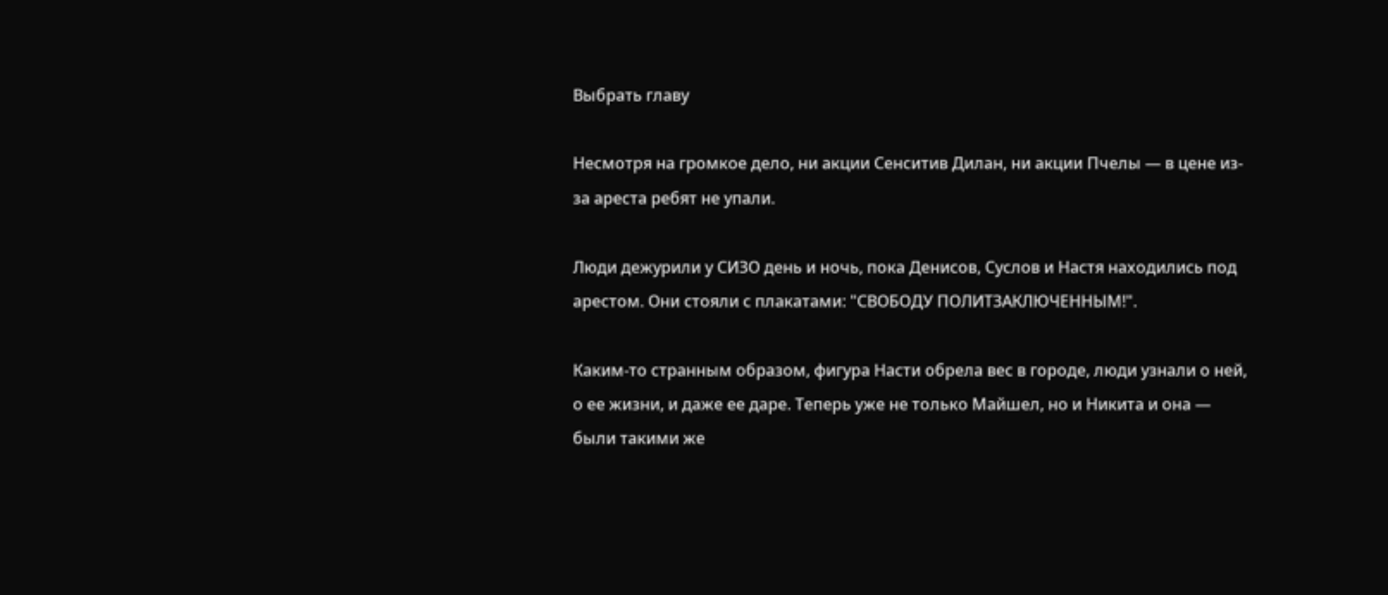Выбрать главу

Несмотря на громкое дело, ни акции Сенситив Дилан, ни акции Пчелы — в цене из-за ареста ребят не упали.

Люди дежурили у СИЗО день и ночь, пока Денисов, Суслов и Настя находились под арестом. Они стояли с плакатами: "СВОБОДУ ПОЛИТЗАКЛЮЧЕННЫМ!".

Каким-то странным образом, фигура Насти обрела вес в городе, люди узнали о ней, о ее жизни, и даже ее даре. Теперь уже не только Майшел, но и Никита и она — были такими же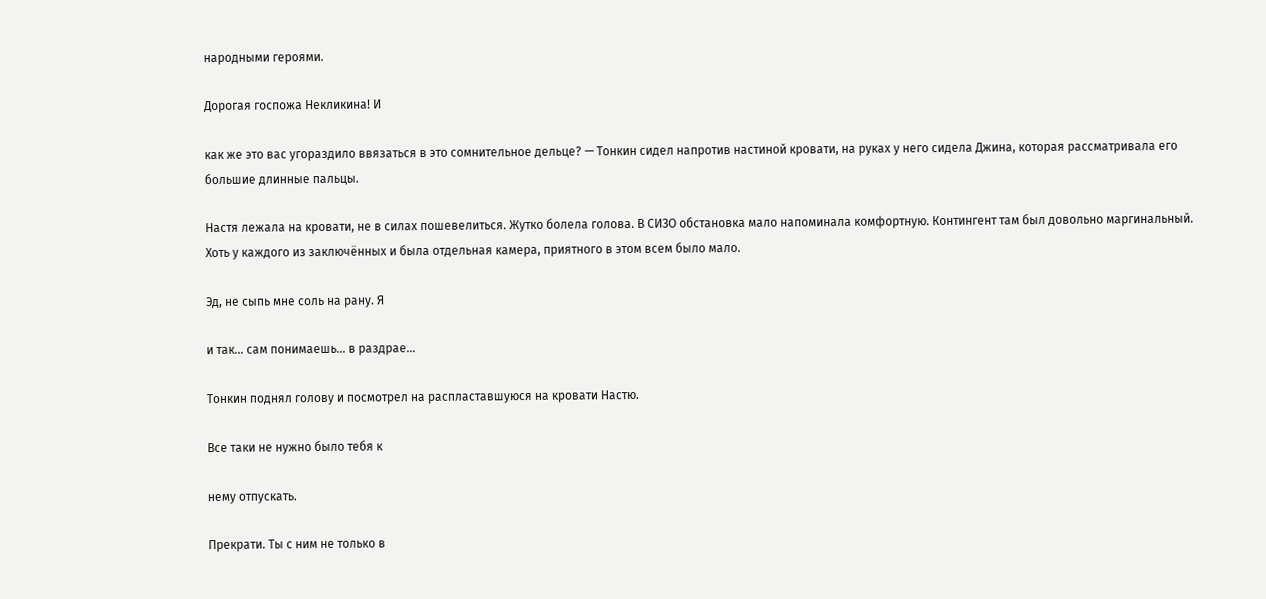народными героями.

Дорогая госпожа Некликина! И

как же это вас угораздило ввязаться в это сомнительное дельце? — Тонкин сидел напротив настиной кровати, на руках у него сидела Джина, которая рассматривала его большие длинные пальцы.

Настя лежала на кровати, не в силах пошевелиться. Жутко болела голова. В СИЗО обстановка мало напоминала комфортную. Контингент там был довольно маргинальный. Хоть у каждого из заключённых и была отдельная камера, приятного в этом всем было мало.

Эд, не сыпь мне соль на рану. Я

и так… сам понимаешь… в раздрае…

Тонкин поднял голову и посмотрел на распластавшуюся на кровати Настю.

Все таки не нужно было тебя к

нему отпускать.

Прекрати. Ты с ним не только в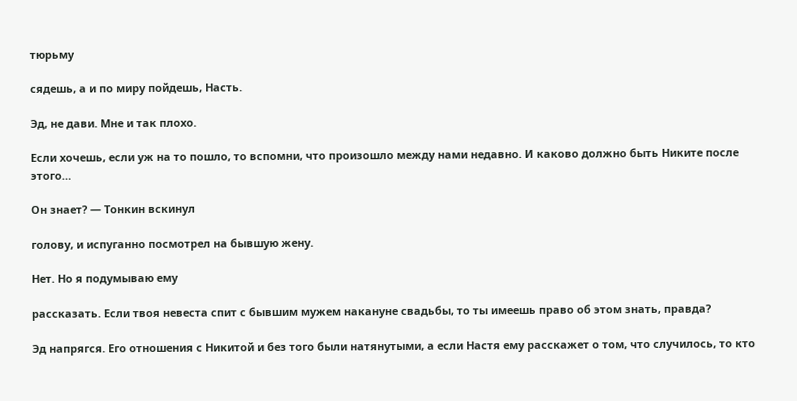тюрьму

сядешь, а и по миру пойдешь, Насть.

Эд, не дави. Мне и так плохо.

Если хочешь, если уж на то пошло, то вспомни, что произошло между нами недавно. И каково должно быть Никите после этого…

Он знает? — Тонкин вскинул

голову, и испуганно посмотрел на бывшую жену.

Нет. Но я подумываю ему

рассказать. Если твоя невеста спит с бывшим мужем накануне свадьбы, то ты имеешь право об этом знать, правда?

Эд напрягся. Его отношения с Никитой и без того были натянутыми, а если Настя ему расскажет о том, что случилось, то кто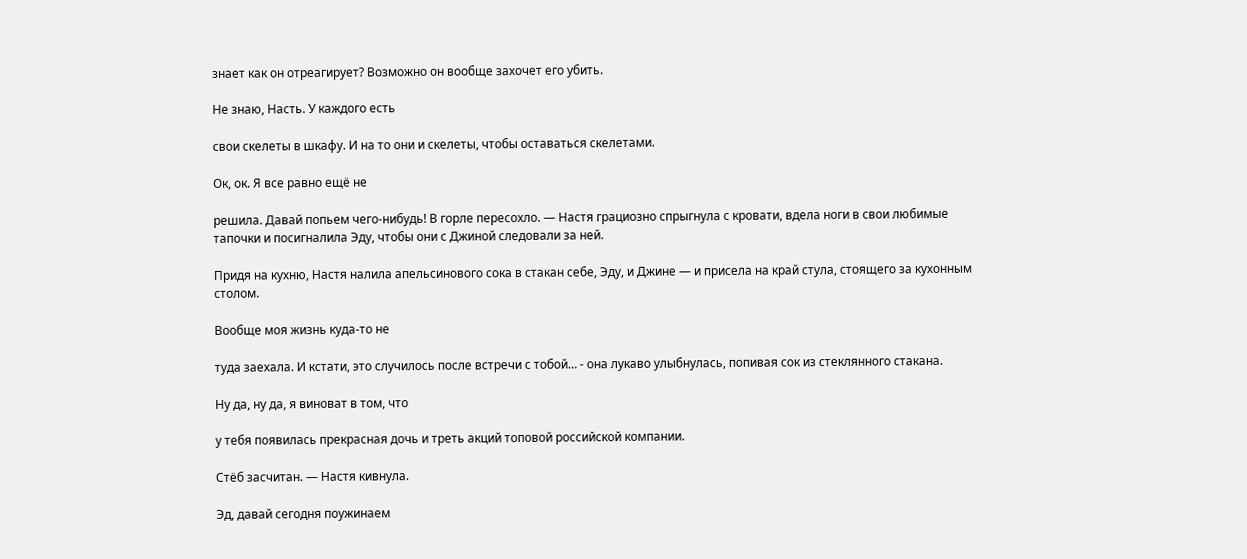знает как он отреагирует? Возможно он вообще захочет его убить.

Не знаю, Насть. У каждого есть

свои скелеты в шкафу. И на то они и скелеты, чтобы оставаться скелетами.

Ок, ок. Я все равно ещё не

решила. Давай попьем чего-нибудь! В горле пересохло. — Настя грациозно спрыгнула с кровати, вдела ноги в свои любимые тапочки и посигналила Эду, чтобы они с Джиной следовали за ней.

Придя на кухню, Настя налила апельсинового сока в стакан себе, Эду, и Джине — и присела на край стула, стоящего за кухонным столом.

Вообще моя жизнь куда-то не

туда заехала. И кстати, это случилось после встречи с тобой… - она лукаво улыбнулась, попивая сок из стеклянного стакана.

Ну да, ну да, я виноват в том, что

у тебя появилась прекрасная дочь и треть акций топовой российской компании.

Стёб засчитан. — Настя кивнула.

Эд, давай сегодня поужинаем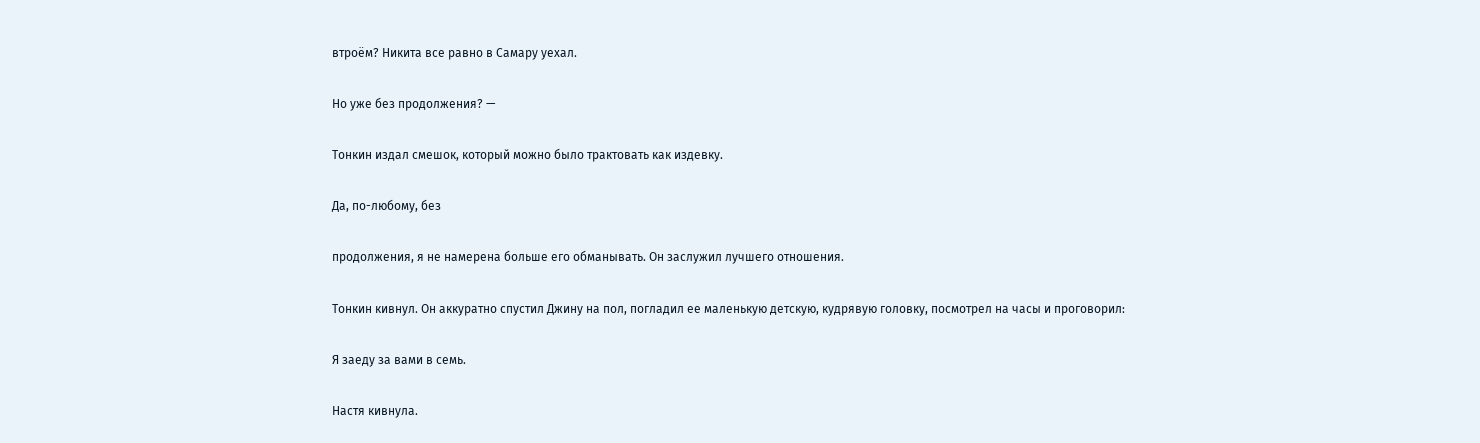втроём? Никита все равно в Самару уехал.

Но уже без продолжения? —

Тонкин издал смешок, который можно было трактовать как издевку.

Да, по-любому, без

продолжения, я не намерена больше его обманывать. Он заслужил лучшего отношения.

Тонкин кивнул. Он аккуратно спустил Джину на пол, погладил ее маленькую детскую, кудрявую головку, посмотрел на часы и проговорил:

Я заеду за вами в семь.

Настя кивнула.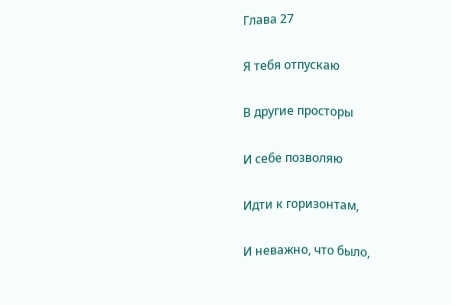Глава 27

Я тебя отпускаю

В другие просторы

И себе позволяю

Идти к горизонтам,

И неважно, что было,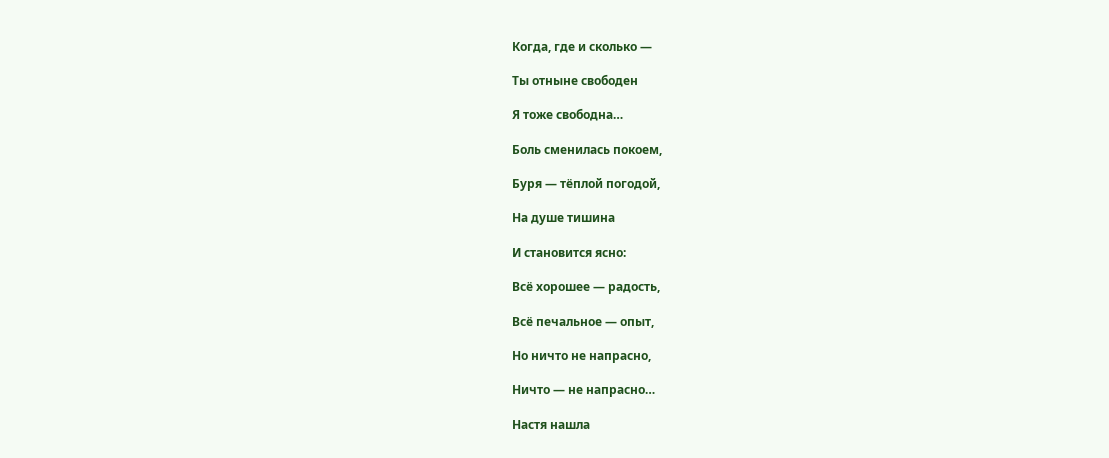Когда, где и сколько —

Ты отныне свободен

Я тоже свободна…

Боль сменилась покоем,

Буря — тёплой погодой,

На душе тишина

И становится ясно:

Всё хорошее — радость,

Всё печальное — опыт,

Но ничто не напрасно,

Ничто — не напрасно…

Настя нашла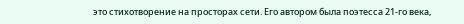это стихотворение на просторах сети. Его автором была поэтесса 21-го века,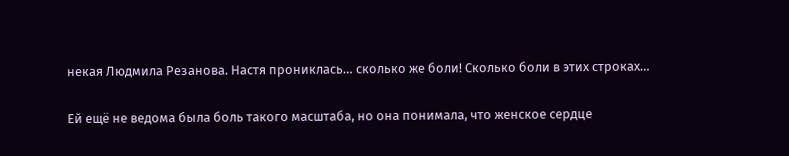некая Людмила Резанова. Настя прониклась… сколько же боли! Сколько боли в этих строках…

Ей ещё не ведома была боль такого масштаба, но она понимала, что женское сердце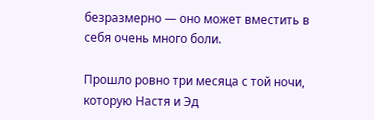безразмерно — оно может вместить в себя очень много боли.

Прошло ровно три месяца с той ночи, которую Настя и Эд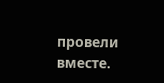провели вместе.